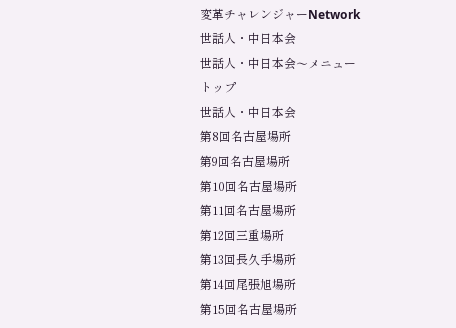変革チャレンジャーNetwork
世話人・中日本会
世話人・中日本会〜メニュー
トップ
世話人・中日本会
第8回名古屋場所
第9回名古屋場所
第10回名古屋場所
第11回名古屋場所
第12回三重場所
第13回長久手場所
第14回尾張旭場所
第15回名古屋場所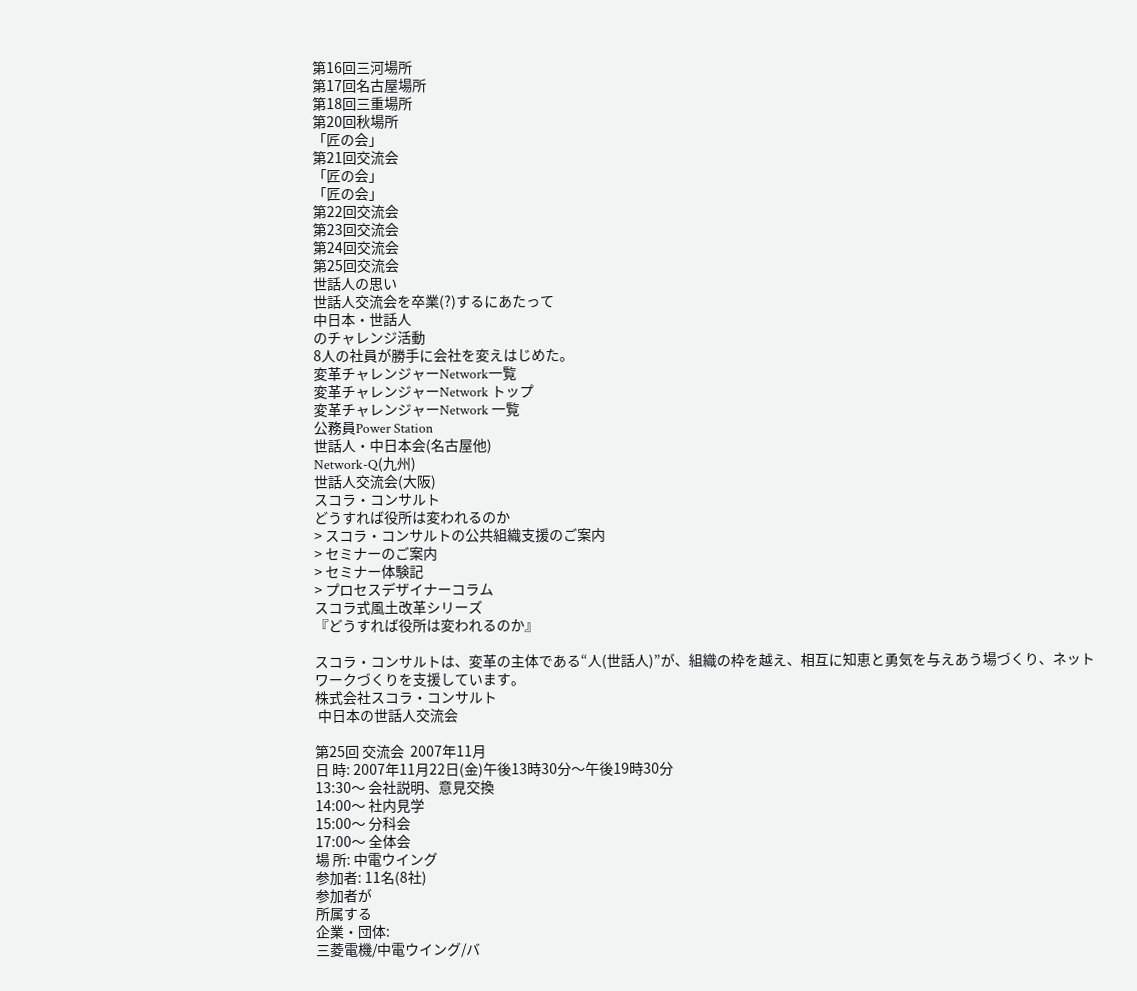第16回三河場所
第17回名古屋場所
第18回三重場所
第20回秋場所
「匠の会」
第21回交流会
「匠の会」
「匠の会」
第22回交流会
第23回交流会
第24回交流会
第25回交流会
世話人の思い
世話人交流会を卒業(?)するにあたって
中日本・世話人
のチャレンジ活動
8人の社員が勝手に会社を変えはじめた。
変革チャレンジャーNetwork一覧
変革チャレンジャーNetwork トップ
変革チャレンジャーNetwork 一覧
公務員Power Station
世話人・中日本会(名古屋他)
Network-Q(九州)
世話人交流会(大阪)
スコラ・コンサルト
どうすれば役所は変われるのか
> スコラ・コンサルトの公共組織支援のご案内
> セミナーのご案内
> セミナー体験記
> プロセスデザイナーコラム
スコラ式風土改革シリーズ
『どうすれば役所は変われるのか』

スコラ・コンサルトは、変革の主体である“人(世話人)”が、組織の枠を越え、相互に知恵と勇気を与えあう場づくり、ネットワークづくりを支援しています。
株式会社スコラ・コンサルト
 中日本の世話人交流会

第25回 交流会  2007年11月
日 時: 2007年11月22日(金)午後13時30分〜午後19時30分
13:30〜 会社説明、意見交換
14:00〜 社内見学
15:00〜 分科会
17:00〜 全体会
場 所: 中電ウイング
参加者: 11名(8社)
参加者が
所属する
企業・団体:
三菱電機/中電ウイング/バ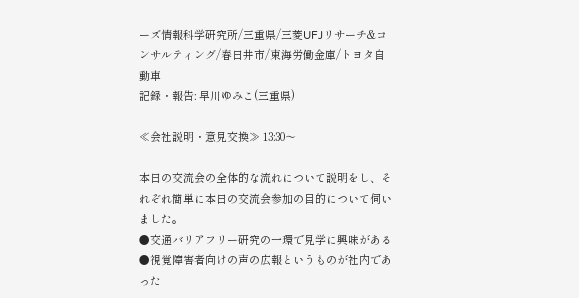ーズ情報科学研究所/三重県/三菱UFJリサーチ&コンサルティング/春日井市/東海労働金庫/トヨタ自動車
記録・報告: 早川ゆみこ(三重県)

≪会社説明・意見交換≫ 13:30〜

本日の交流会の全体的な流れについて説明をし、それぞれ簡単に本日の交流会参加の目的について伺いました。
●交通バリアフリー研究の一環で見学に興味がある
●視覚障害者向けの声の広報というものが社内であった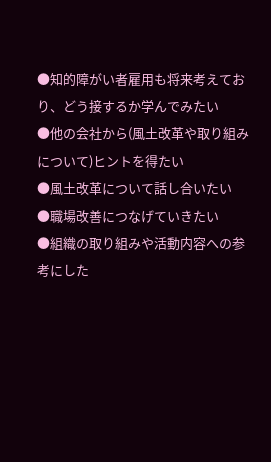●知的障がい者雇用も将来考えており、どう接するか学んでみたい
●他の会社から(風土改革や取り組みについて)ヒントを得たい
●風土改革について話し合いたい
●職場改善につなげていきたい
●組織の取り組みや活動内容への参考にした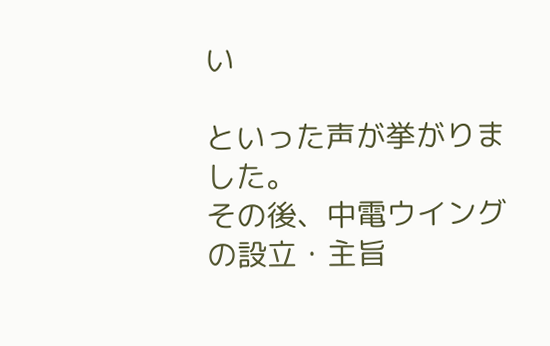い

といった声が挙がりました。
その後、中電ウイングの設立・主旨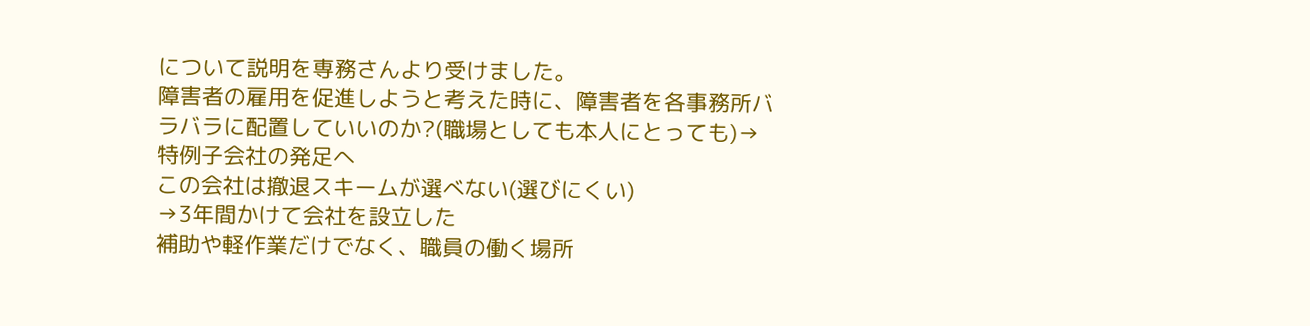について説明を専務さんより受けました。
障害者の雇用を促進しようと考えた時に、障害者を各事務所バラバラに配置していいのか?(職場としても本人にとっても)→特例子会社の発足へ
この会社は撤退スキームが選べない(選びにくい)
→3年間かけて会社を設立した
補助や軽作業だけでなく、職員の働く場所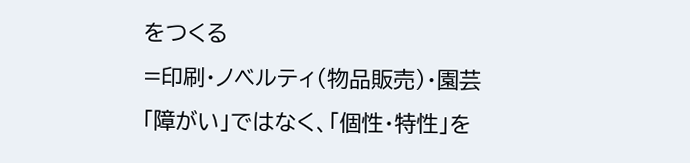をつくる
=印刷・ノベルティ(物品販売)・園芸
「障がい」ではなく、「個性・特性」を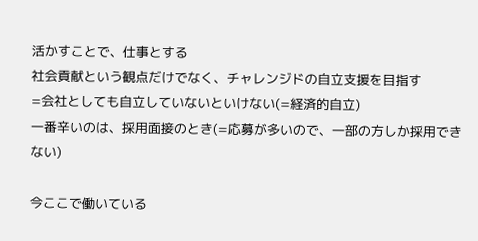活かすことで、仕事とする
社会貢献という観点だけでなく、チャレンジドの自立支援を目指す
=会社としても自立していないといけない(=経済的自立)
一番辛いのは、採用面接のとき(=応募が多いので、一部の方しか採用できない)

今ここで働いている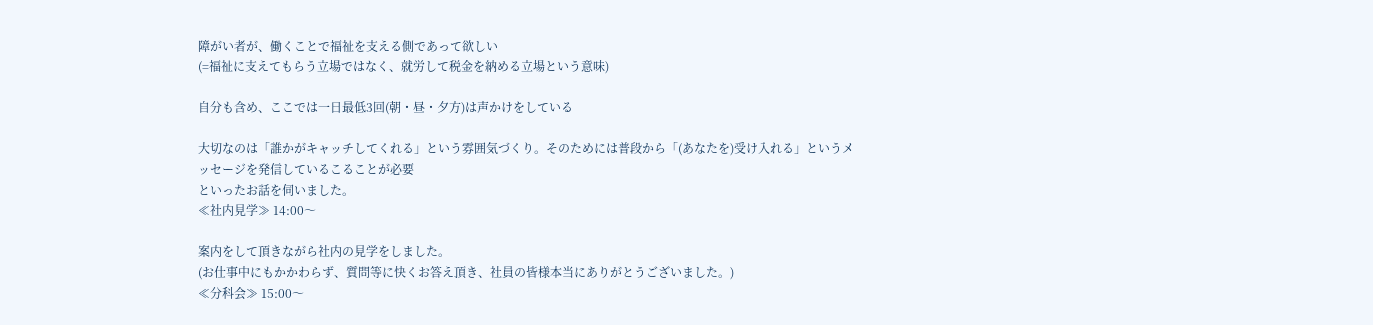障がい者が、働くことで福祉を支える側であって欲しい
(=福祉に支えてもらう立場ではなく、就労して税金を納める立場という意味)

自分も含め、ここでは一日最低3回(朝・昼・夕方)は声かけをしている

大切なのは「誰かがキャッチしてくれる」という雰囲気づくり。そのためには普段から「(あなたを)受け入れる」というメッセージを発信しているこることが必要
といったお話を伺いました。
≪社内見学≫ 14:00〜

案内をして頂きながら社内の見学をしました。
(お仕事中にもかかわらず、質問等に快くお答え頂き、社員の皆様本当にありがとうございました。)
≪分科会≫ 15:00〜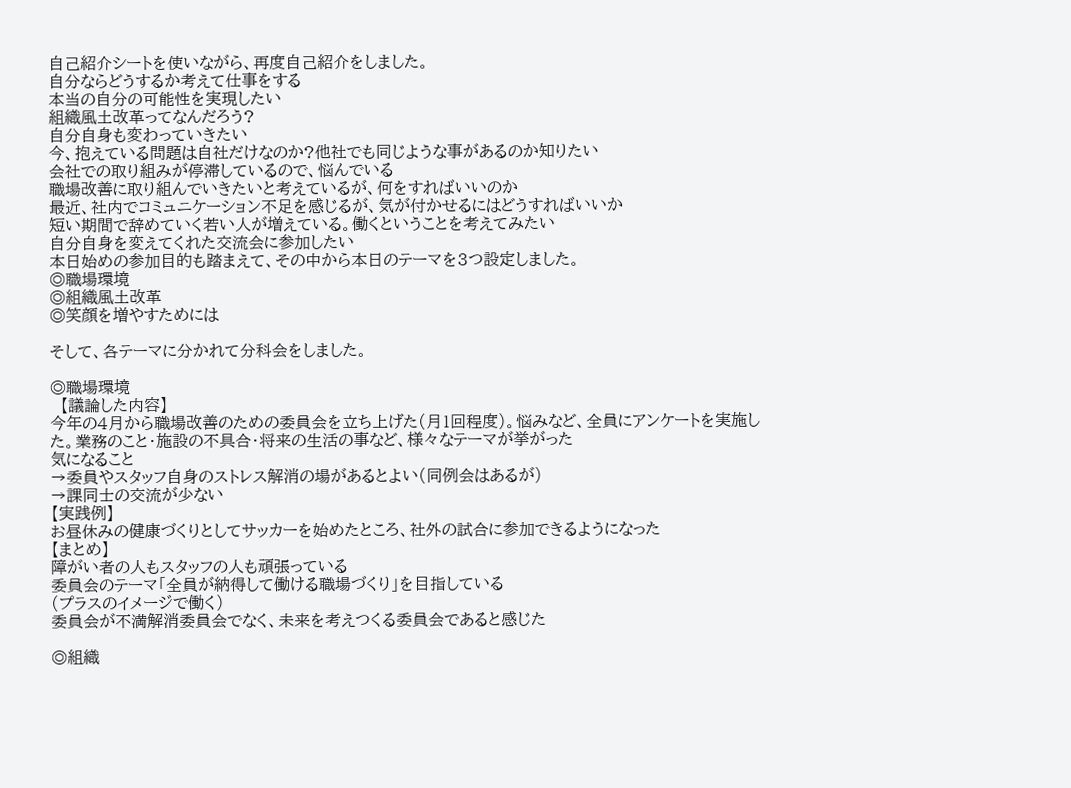自己紹介シートを使いながら、再度自己紹介をしました。
自分ならどうするか考えて仕事をする
本当の自分の可能性を実現したい
組織風土改革ってなんだろう?
自分自身も変わっていきたい
今、抱えている問題は自社だけなのか?他社でも同じような事があるのか知りたい
会社での取り組みが停滞しているので、悩んでいる
職場改善に取り組んでいきたいと考えているが、何をすればいいのか
最近、社内でコミュニケーション不足を感じるが、気が付かせるにはどうすればいいか
短い期間で辞めていく若い人が増えている。働くということを考えてみたい
自分自身を変えてくれた交流会に参加したい
本日始めの参加目的も踏まえて、その中から本日のテーマを3つ設定しました。
◎職場環境
◎組織風土改革
◎笑顔を増やすためには

そして、各テーマに分かれて分科会をしました。

◎職場環境
  【議論した内容】
今年の4月から職場改善のための委員会を立ち上げた(月1回程度)。悩みなど、全員にアンケートを実施した。業務のこと・施設の不具合・将来の生活の事など、様々なテーマが挙がった
気になること
→委員やスタッフ自身のストレス解消の場があるとよい(同例会はあるが)
→課同士の交流が少ない
【実践例】
お昼休みの健康づくりとしてサッカーを始めたところ、社外の試合に参加できるようになった
【まとめ】
障がい者の人もスタッフの人も頑張っている
委員会のテーマ「全員が納得して働ける職場づくり」を目指している
(プラスのイメージで働く)
委員会が不満解消委員会でなく、未来を考えつくる委員会であると感じた

◎組織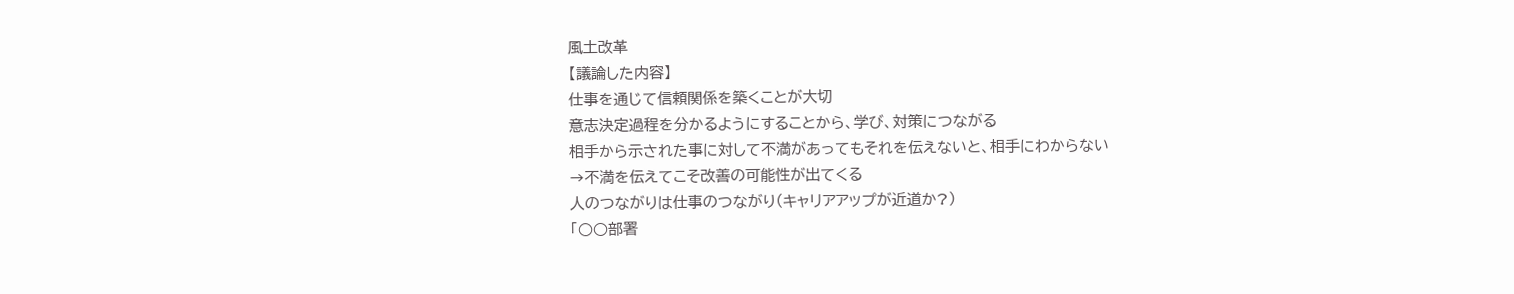風土改革
【議論した内容】
仕事を通じて信頼関係を築くことが大切
意志決定過程を分かるようにすることから、学び、対策につながる
相手から示された事に対して不満があってもそれを伝えないと、相手にわからない
→不満を伝えてこそ改善の可能性が出てくる
人のつながりは仕事のつながり(キャリアアップが近道か?)
「○○部署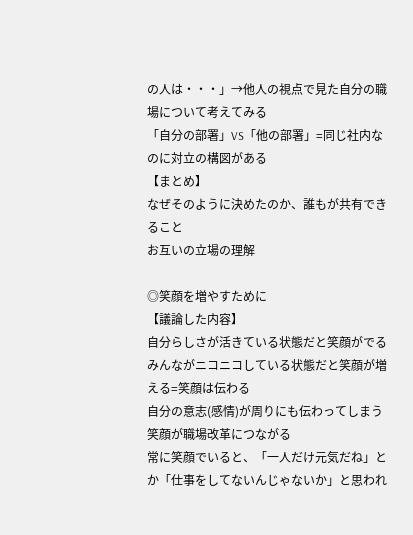の人は・・・」→他人の視点で見た自分の職場について考えてみる
「自分の部署」VS「他の部署」=同じ社内なのに対立の構図がある
【まとめ】
なぜそのように決めたのか、誰もが共有できること
お互いの立場の理解

◎笑顔を増やすために
【議論した内容】
自分らしさが活きている状態だと笑顔がでる
みんながニコニコしている状態だと笑顔が増える=笑顔は伝わる
自分の意志(感情)が周りにも伝わってしまう
笑顔が職場改革につながる
常に笑顔でいると、「一人だけ元気だね」とか「仕事をしてないんじゃないか」と思われ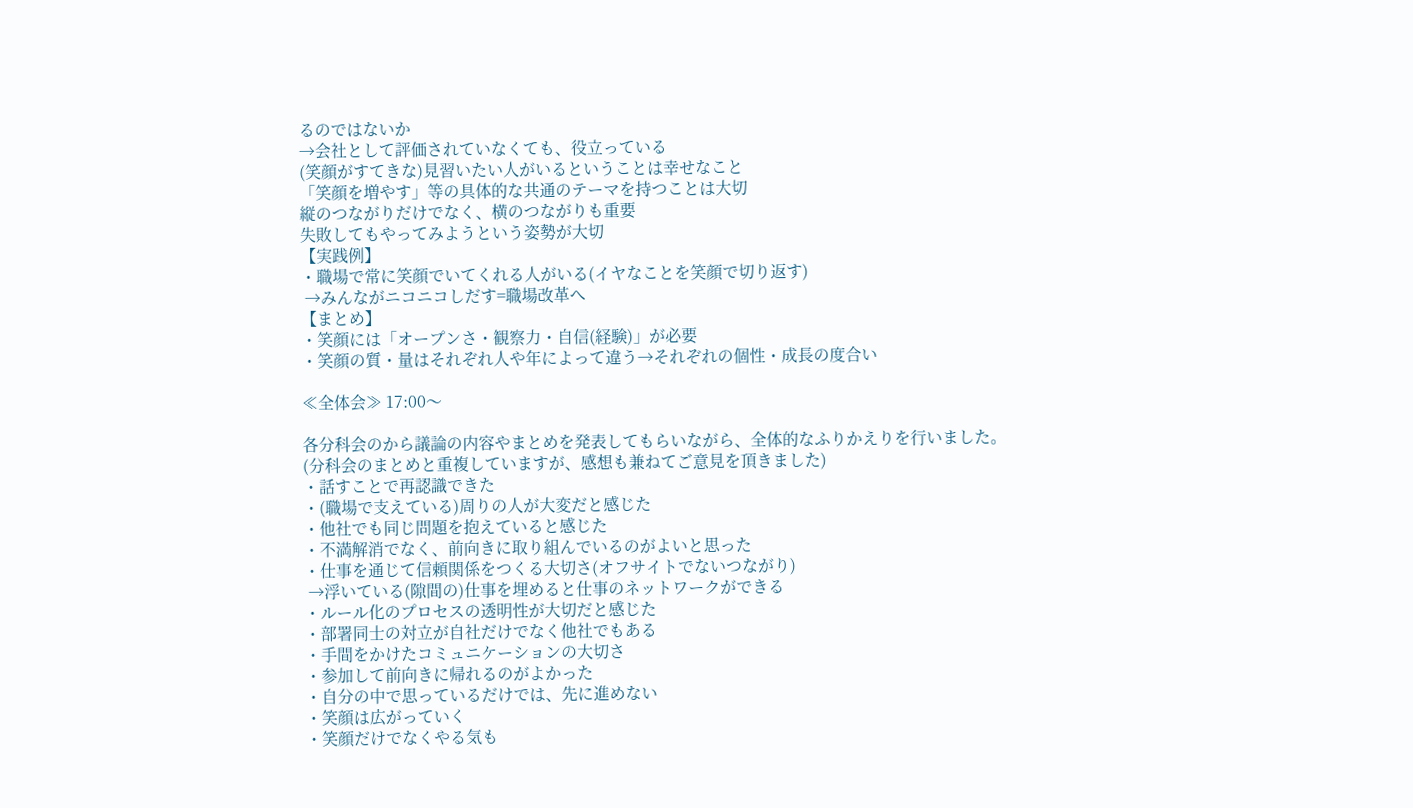るのではないか
→会社として評価されていなくても、役立っている
(笑顔がすてきな)見習いたい人がいるということは幸せなこと
「笑顔を増やす」等の具体的な共通のテーマを持つことは大切
縦のつながりだけでなく、横のつながりも重要
失敗してもやってみようという姿勢が大切
【実践例】
・職場で常に笑顔でいてくれる人がいる(イヤなことを笑顔で切り返す)
 →みんながニコニコしだす=職場改革へ
【まとめ】
・笑顔には「オープンさ・観察力・自信(経験)」が必要
・笑顔の質・量はそれぞれ人や年によって違う→それぞれの個性・成長の度合い

≪全体会≫ 17:00〜

各分科会のから議論の内容やまとめを発表してもらいながら、全体的なふりかえりを行いました。
(分科会のまとめと重複していますが、感想も兼ねてご意見を頂きました)
・話すことで再認識できた
・(職場で支えている)周りの人が大変だと感じた
・他社でも同じ問題を抱えていると感じた
・不満解消でなく、前向きに取り組んでいるのがよいと思った
・仕事を通じて信頼関係をつくる大切さ(オフサイトでないつながり)
 →浮いている(隙間の)仕事を埋めると仕事のネットワークができる
・ルール化のプロセスの透明性が大切だと感じた
・部署同士の対立が自社だけでなく他社でもある
・手間をかけたコミュニケーションの大切さ
・参加して前向きに帰れるのがよかった
・自分の中で思っているだけでは、先に進めない
・笑顔は広がっていく
・笑顔だけでなくやる気も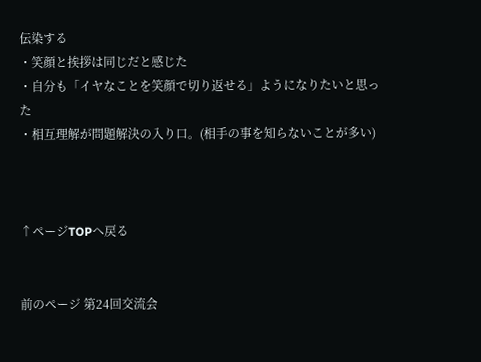伝染する
・笑顔と挨拶は同じだと感じた
・自分も「イヤなことを笑顔で切り返せる」ようになりたいと思った
・相互理解が問題解決の入り口。(相手の事を知らないことが多い)



↑ページTOPへ戻る


前のページ 第24回交流会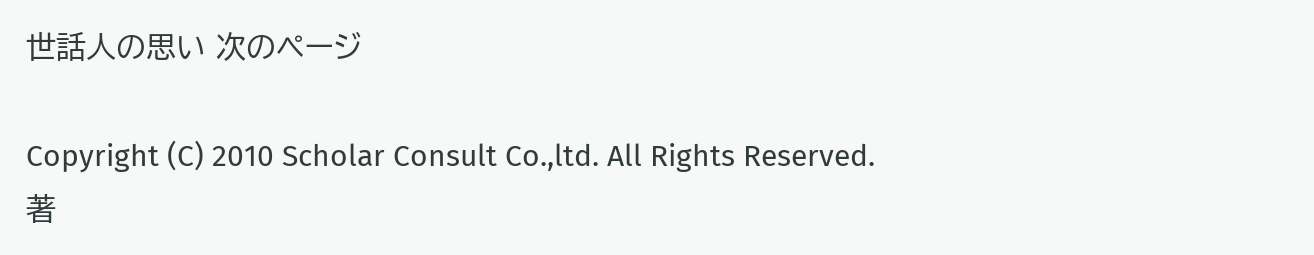世話人の思い 次のページ

Copyright (C) 2010 Scholar Consult Co.,ltd. All Rights Reserved.
著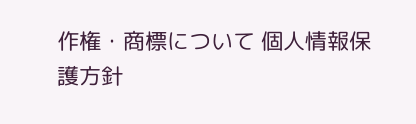作権・商標について 個人情報保護方針